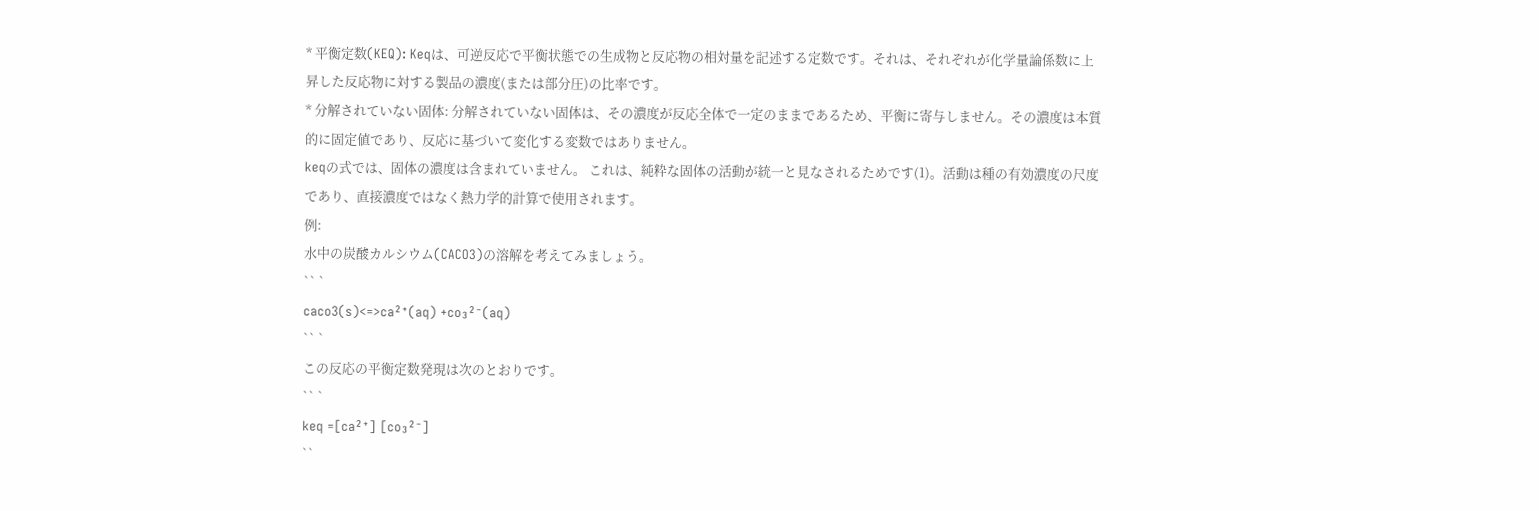* 平衡定数(KEQ): Keqは、可逆反応で平衡状態での生成物と反応物の相対量を記述する定数です。それは、それぞれが化学量論係数に上昇した反応物に対する製品の濃度(または部分圧)の比率です。
* 分解されていない固体: 分解されていない固体は、その濃度が反応全体で一定のままであるため、平衡に寄与しません。その濃度は本質的に固定値であり、反応に基づいて変化する変数ではありません。
keqの式では、固体の濃度は含まれていません。 これは、純粋な固体の活動が統一と見なされるためです(1)。活動は種の有効濃度の尺度であり、直接濃度ではなく熱力学的計算で使用されます。
例:
水中の炭酸カルシウム(CACO3)の溶解を考えてみましょう。
`` `
caco3(s)<=>ca²⁺(aq) +co₃²⁻(aq)
`` `
この反応の平衡定数発現は次のとおりです。
`` `
keq =[ca²⁺] [co₃²⁻]
``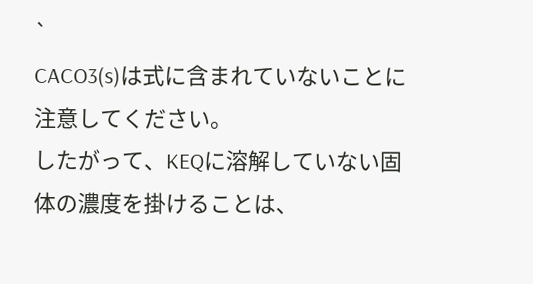`
CACO3(s)は式に含まれていないことに注意してください。
したがって、KEQに溶解していない固体の濃度を掛けることは、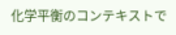化学平衡のコンテキストで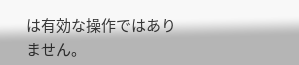は有効な操作ではありません。